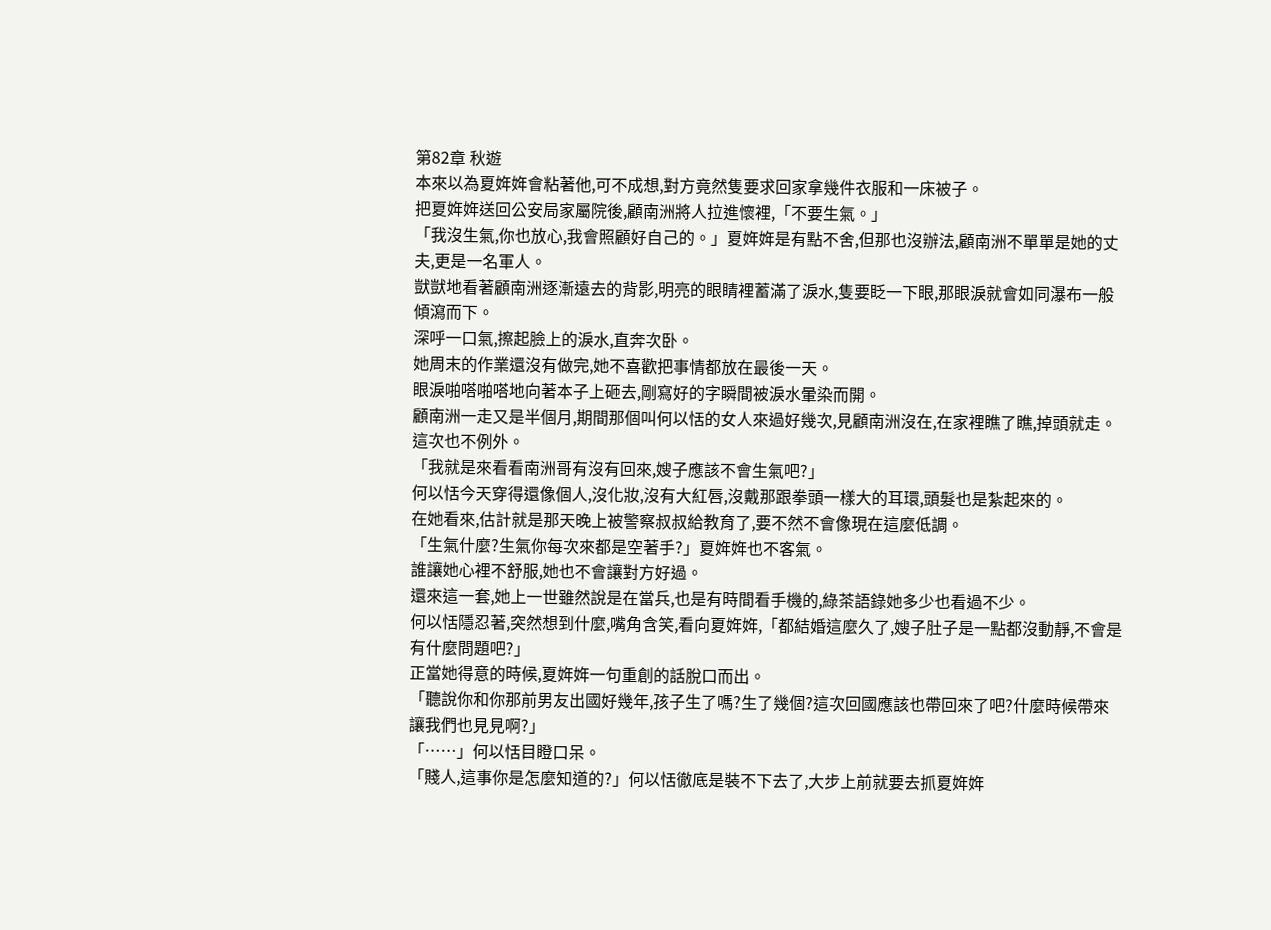第82章 秋遊
本來以為夏姩姩會粘著他,可不成想,對方竟然隻要求回家拿幾件衣服和一床被子。
把夏姩姩送回公安局家屬院後,顧南洲將人拉進懷裡,「不要生氣。」
「我沒生氣,你也放心,我會照顧好自己的。」夏姩姩是有點不舍,但那也沒辦法,顧南洲不單單是她的丈夫,更是一名軍人。
獃獃地看著顧南洲逐漸遠去的背影,明亮的眼睛裡蓄滿了淚水,隻要眨一下眼,那眼淚就會如同瀑布一般傾瀉而下。
深呼一口氣,擦起臉上的淚水,直奔次卧。
她周末的作業還沒有做完,她不喜歡把事情都放在最後一天。
眼淚啪嗒啪嗒地向著本子上砸去,剛寫好的字瞬間被淚水暈染而開。
顧南洲一走又是半個月,期間那個叫何以恬的女人來過好幾次,見顧南洲沒在,在家裡瞧了瞧,掉頭就走。
這次也不例外。
「我就是來看看南洲哥有沒有回來,嫂子應該不會生氣吧?」
何以恬今天穿得還像個人,沒化妝,沒有大紅唇,沒戴那跟拳頭一樣大的耳環,頭髮也是紮起來的。
在她看來,估計就是那天晚上被警察叔叔給教育了,要不然不會像現在這麼低調。
「生氣什麼?生氣你每次來都是空著手?」夏姩姩也不客氣。
誰讓她心裡不舒服,她也不會讓對方好過。
還來這一套,她上一世雖然說是在當兵,也是有時間看手機的,綠茶語錄她多少也看過不少。
何以恬隱忍著,突然想到什麼,嘴角含笑,看向夏姩姩,「都結婚這麼久了,嫂子肚子是一點都沒動靜,不會是有什麼問題吧?」
正當她得意的時候,夏姩姩一句重創的話脫口而出。
「聽說你和你那前男友出國好幾年,孩子生了嗎?生了幾個?這次回國應該也帶回來了吧?什麼時候帶來讓我們也見見啊?」
「……」何以恬目瞪口呆。
「賤人,這事你是怎麼知道的?」何以恬徹底是裝不下去了,大步上前就要去抓夏姩姩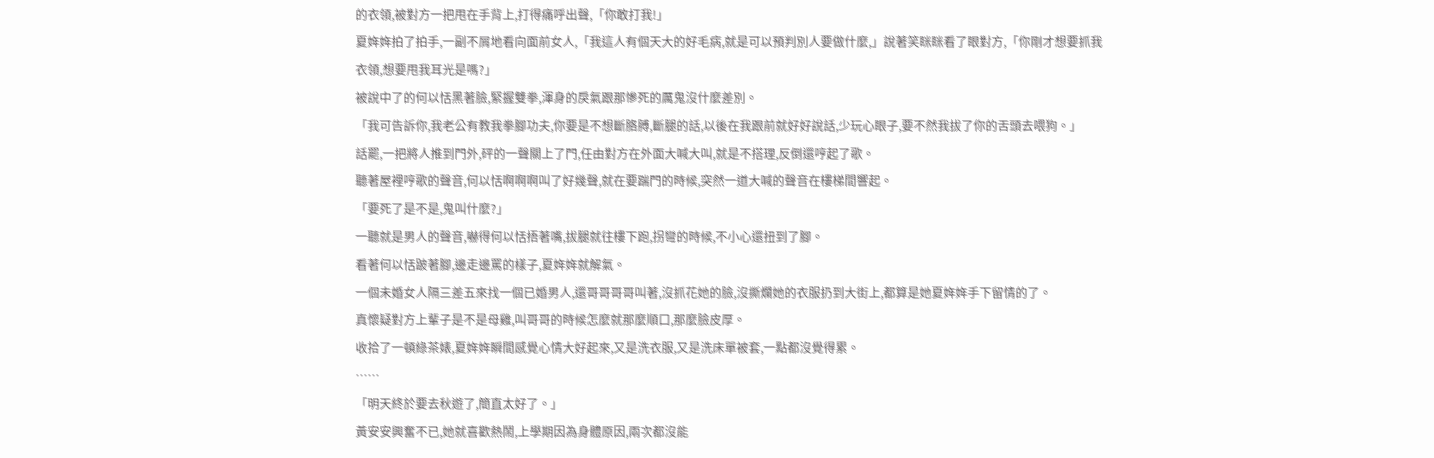的衣領,被對方一把甩在手背上,打得痛呼出聲,「你敢打我!」
夏姩姩拍了拍手,一副不屑地看向面前女人,「我這人有個天大的好毛病,就是可以預判別人要做什麼,」說著笑眯眯看了眼對方,「你剛才想要抓我衣領,想要甩我耳光是嗎?」
被說中了的何以恬黑著臉,緊握雙拳,渾身的戾氣跟那慘死的厲鬼沒什麼差別。
「我可告訴你,我老公有教我拳腳功夫,你要是不想斷胳膊,斷腿的話,以後在我跟前就好好說話,少玩心眼子,要不然我拔了你的舌頭去喂狗。」
話罷,一把將人推到門外,砰的一聲關上了門,任由對方在外面大喊大叫,就是不搭理,反倒還哼起了歌。
聽著屋裡哼歌的聲音,何以恬啊啊啊叫了好幾聲,就在要踹門的時候,突然一道大喊的聲音在樓梯間響起。
「要死了是不是,鬼叫什麼?」
一聽就是男人的聲音,嚇得何以恬捂著嘴,拔腿就往樓下跑,拐彎的時候,不小心還扭到了腳。
看著何以恬跛著腳,邊走邊罵的樣子,夏姩姩就解氣。
一個未婚女人隔三差五來找一個已婚男人,還哥哥哥哥叫著,沒抓花她的臉,沒撕爛她的衣服扔到大街上,都算是她夏姩姩手下留情的了。
真懷疑對方上輩子是不是母雞,叫哥哥的時候怎麼就那麼順口,那麼臉皮厚。
收拾了一頓綠茶婊,夏姩姩瞬間感覺心情大好起來,又是洗衣服,又是洗床單被套,一點都沒覺得累。
……
「明天終於要去秋遊了,簡直太好了。」
黃安安興奮不已,她就喜歡熱鬧,上學期因為身體原因,兩次都沒能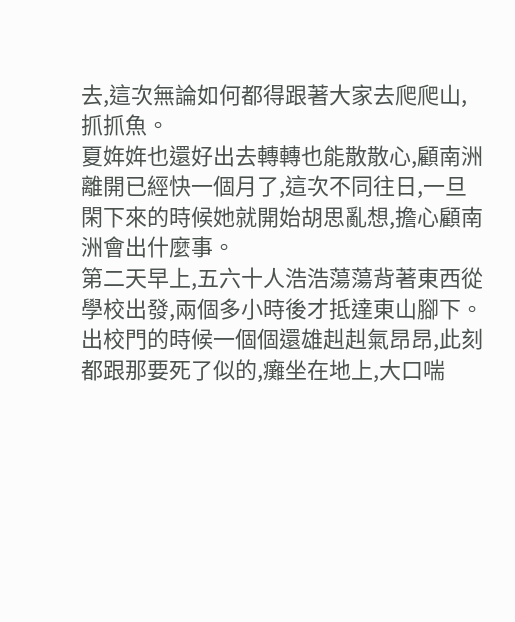去,這次無論如何都得跟著大家去爬爬山,抓抓魚。
夏姩姩也還好出去轉轉也能散散心,顧南洲離開已經快一個月了,這次不同往日,一旦閑下來的時候她就開始胡思亂想,擔心顧南洲會出什麼事。
第二天早上,五六十人浩浩蕩蕩背著東西從學校出發,兩個多小時後才抵達東山腳下。
出校門的時候一個個還雄赳赳氣昂昂,此刻都跟那要死了似的,癱坐在地上,大口喘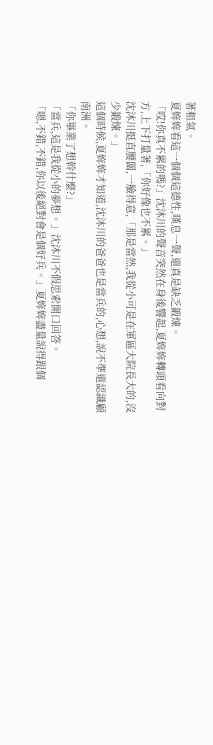著粗氣。
夏姩姩看這一個個這德性,嘆息一聲,還真是缺乏鍛煉。
「哎!你真不累的嗎?」沈沐川的聲音突然在身後響起,夏姩姩轉頭看向對方,上下打量著,「你好像也不累。」
沈沐川挺直腰闆,一臉得意,「那是當然,我從小可是在軍區大院長大的,沒少鍛煉。」
這個時候,夏姩姩才知道,沈沐川的爸爸也是當兵的,心想,說不準還認識顧南洲。
「你畢業了想幹什麼?」
「當兵,這是我從小的夢想。」沈沐川不假思索開口回答。
「嗯,不錯,不錯,你以後絕對會是個好兵。」夏姩姩盡量說得跟個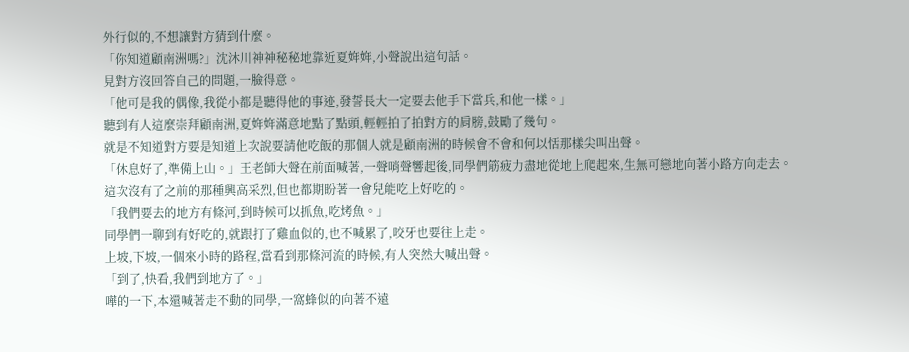外行似的,不想讓對方猜到什麼。
「你知道顧南洲嗎?」沈沐川神神秘秘地靠近夏姩姩,小聲說出這句話。
見對方沒回答自己的問題,一臉得意。
「他可是我的偶像,我從小都是聽得他的事迹,發誓長大一定要去他手下當兵,和他一樣。」
聽到有人這麼崇拜顧南洲,夏姩姩滿意地點了點頭,輕輕拍了拍對方的肩膀,鼓勵了幾句。
就是不知道對方要是知道上次說要請他吃飯的那個人就是顧南洲的時候會不會和何以恬那樣尖叫出聲。
「休息好了,準備上山。」王老師大聲在前面喊著,一聲哨聲響起後,同學們筋疲力盡地從地上爬起來,生無可戀地向著小路方向走去。
這次沒有了之前的那種興高采烈,但也都期盼著一會兒能吃上好吃的。
「我們要去的地方有條河,到時候可以抓魚,吃烤魚。」
同學們一聊到有好吃的,就跟打了雞血似的,也不喊累了,咬牙也要往上走。
上坡,下坡,一個來小時的路程,當看到那條河流的時候,有人突然大喊出聲。
「到了,快看,我們到地方了。」
嘩的一下,本還喊著走不動的同學,一窩蜂似的向著不遠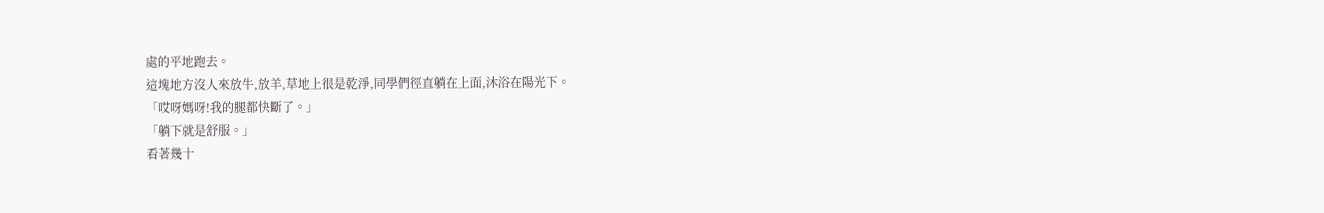處的平地跑去。
這塊地方沒人來放牛,放羊,草地上很是乾淨,同學們徑直躺在上面,沐浴在陽光下。
「哎呀媽呀!我的腿都快斷了。」
「躺下就是舒服。」
看著幾十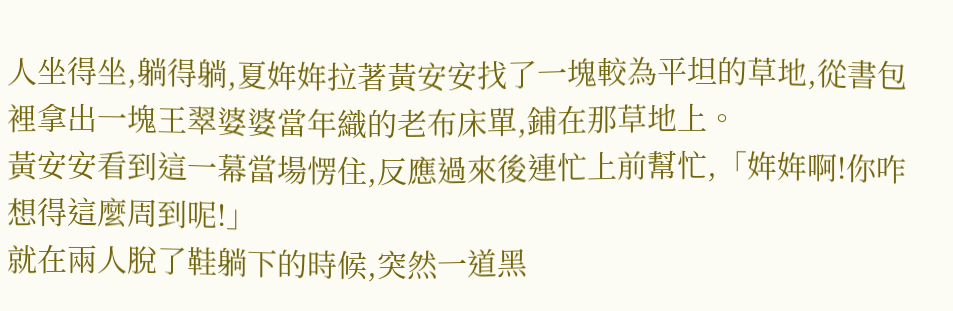人坐得坐,躺得躺,夏姩姩拉著黃安安找了一塊較為平坦的草地,從書包裡拿出一塊王翠婆婆當年織的老布床單,鋪在那草地上。
黃安安看到這一幕當場愣住,反應過來後連忙上前幫忙,「姩姩啊!你咋想得這麼周到呢!」
就在兩人脫了鞋躺下的時候,突然一道黑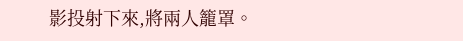影投射下來,將兩人籠罩。